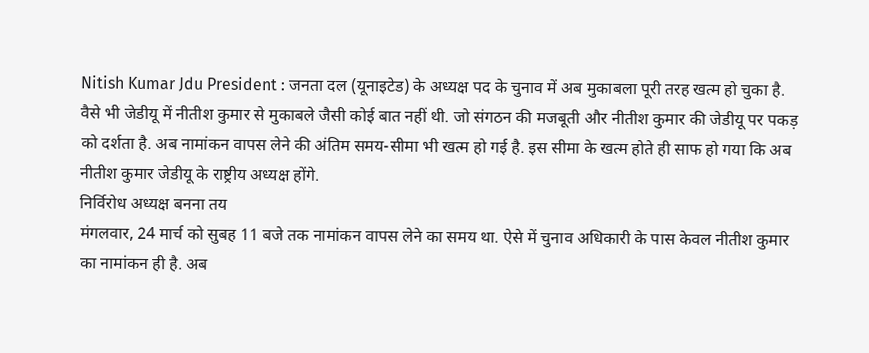Nitish Kumar Jdu President : जनता दल (यूनाइटेड) के अध्यक्ष पद के चुनाव में अब मुकाबला पूरी तरह खत्म हो चुका है. वैसे भी जेडीयू में नीतीश कुमार से मुकाबले जैसी कोई बात नहीं थी. जो संगठन की मजबूती और नीतीश कुमार की जेडीयू पर पकड़ को दर्शता है. अब नामांकन वापस लेने की अंतिम समय-सीमा भी खत्म हो गई है. इस सीमा के खत्म होते ही साफ हो गया कि अब नीतीश कुमार जेडीयू के राष्ट्रीय अध्यक्ष होंगे.
निर्विरोध अध्यक्ष बनना तय
मंगलवार, 24 मार्च को सुबह 11 बजे तक नामांकन वापस लेने का समय था. ऐसे में चुनाव अधिकारी के पास केवल नीतीश कुमार का नामांकन ही है. अब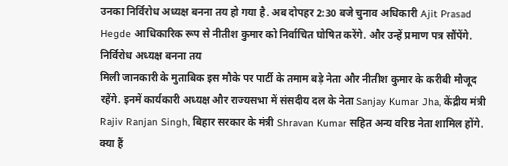उनका निर्विरोध अध्यक्ष बनना तय हो गया है. अब दोपहर 2:30 बजे चुनाव अधिकारी Ajit Prasad Hegde आधिकारिक रूप से नीतीश कुमार को निर्वाचित घोषित करेंगे. और उन्हें प्रमाण पत्र सौंपेंगे.
निर्विरोध अध्यक्ष बनना तय
मिली जानकारी के मुताबिक इस मौके पर पार्टी के तमाम बड़े नेता और नीतीश कुमार के करीबी मौजूद रहेंगे. इनमें कार्यकारी अध्यक्ष और राज्यसभा में संसदीय दल के नेता Sanjay Kumar Jha, केंद्रीय मंत्री Rajiv Ranjan Singh, बिहार सरकार के मंत्री Shravan Kumar सहित अन्य वरिष्ठ नेता शामिल होंगे.
क्या हैं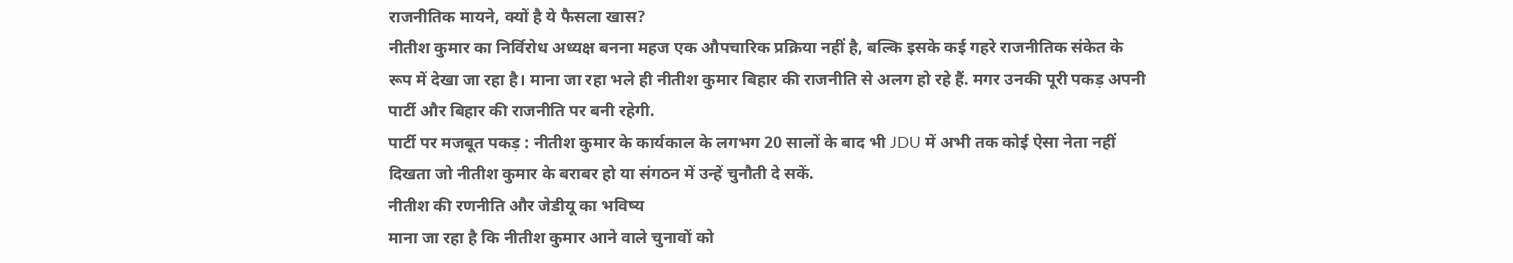राजनीतिक मायने, क्यों है ये फैसला खास?
नीतीश कुमार का निर्विरोध अध्यक्ष बनना महज एक औपचारिक प्रक्रिया नहीं है, बल्कि इसके कई गहरे राजनीतिक संकेत के रूप में देखा जा रहा है। माना जा रहा भले ही नीतीश कुमार बिहार की राजनीति से अलग हो रहे हैं. मगर उनकी पूरी पकड़ अपनी पार्टी और बिहार की राजनीति पर बनी रहेगी.
पार्टी पर मजबूत पकड़ : नीतीश कुमार के कार्यकाल के लगभग 20 सालों के बाद भी JDU में अभी तक कोई ऐसा नेता नहीं दिखता जो नीतीश कुमार के बराबर हो या संगठन में उन्हें चुनौती दे सकें.
नीतीश की रणनीति और जेडीयू का भविष्य
माना जा रहा है कि नीतीश कुमार आने वाले चुनावों को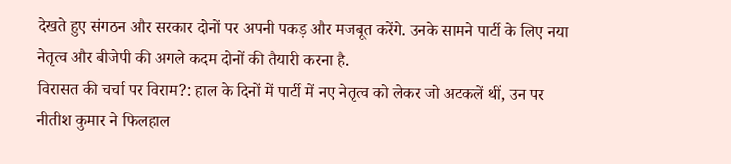देखते हुए संगठन और सरकार दोनों पर अपनी पकड़ और मजबूत करेंगे. उनके सामने पार्टी के लिए नया नेतृत्व और बीजेपी की अगले कदम दोनों की तैयारी करना है.
विरासत की चर्चा पर विराम?: हाल के दिनों में पार्टी में नए नेतृत्व को लेकर जो अटकलें थीं, उन पर नीतीश कुमार ने फिलहाल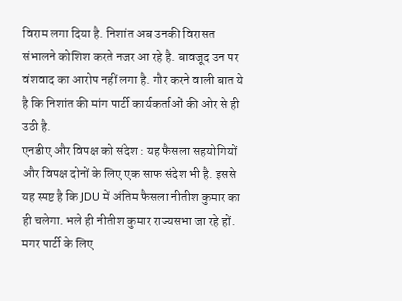विराम लगा दिया है. निशांत अब उनकी विरासत संभालने कोशिश करते नजर आ रहे है. बावजूद उन पर वंशवाद का आरोप नहीं लगा है. गौर करने वाली बात ये है कि निशांत की मांग पार्टी कार्यकर्ताओं की ओर से ही उठी है.
एनडीए और विपक्ष को संदेश : यह फैसला सहयोगियों और विपक्ष दोनों के लिए एक साफ संदेश भी है. इससे यह स्पष्ट है कि JDU में अंतिम फैसला नीतीश कुमार का ही चलेगा. भले ही नीतीश कुमार राज्यसभा जा रहे हों. मगर पार्टी के लिए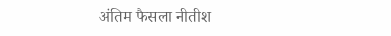अंतिम फैसला नीतीश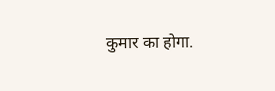कुमार का होगा.